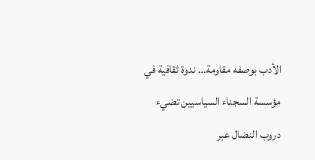الأدب بوصفه مقاومة… ندوة ثقافية في مؤسسة السجناء السياسيين تضيء دروب النضال عبر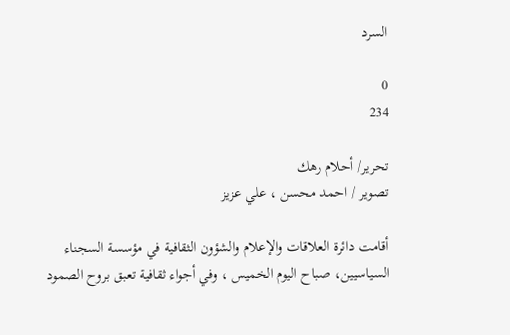السرد

0
234

تحرير/ أحلام رهك
تصوير / احمد محسن ، علي عزيز

أقامت دائرة العلاقات والإعلام والشؤون الثقافية في مؤسسة السجناء السياسيين، صباح اليوم الخميس ، وفي أجواء ثقافية تعبق بروح الصمود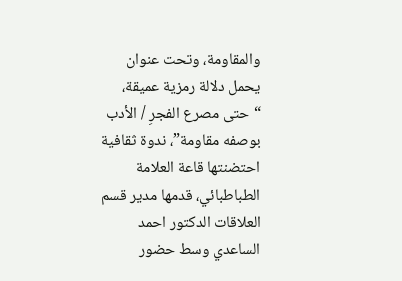والمقاومة، وتحت عنوان يحمل دلالة رمزية عميقة، “حتى مصرع الفجرِ / الأدب بوصفه مقاومة”، ندوة ثقافية احتضنتها قاعة العلامة الطباطبائي، قدمها مدير قسم العلاقات الدكتور احمد الساعدي وسط حضور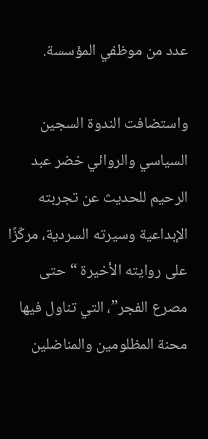عدد من موظفي المؤسسة.

واستضافت الندوة السجين السياسي والروائي خضر عبد الرحيم للحديث عن تجربته الإبداعية وسيرته السردية، مركّزًا على روايته الأخيرة “حتى مصرع الفجر”، التي تناول فيها محنة المظلومين والمناضلين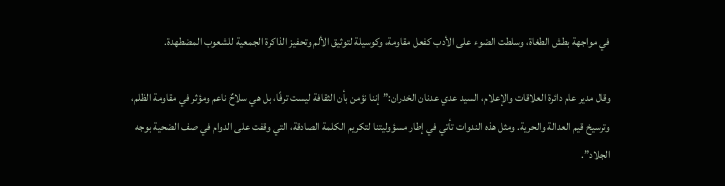في مواجهة بطش الطغاة، وسلطت الضوء على الأدب كفعل مقاومة، وكوسيلة لتوثيق الألم وتحفيز الذاكرة الجمعية للشعوب المضطهدة.

وقال مدير عام دائرة العلاقات والإعلام، السيد عدي عدنان الخدران:”إننا نؤمن بأن الثقافة ليست ترفًا، بل هي سلاحٌ ناعم ومؤثر في مقاومة الظلم، وترسيخ قيم العدالة والحرية. ومثل هذه الندوات تأتي في إطار مسؤوليتنا لتكريم الكلمة الصادقة، التي وقفت على الدوام في صف الضحية بوجه الجلاد”.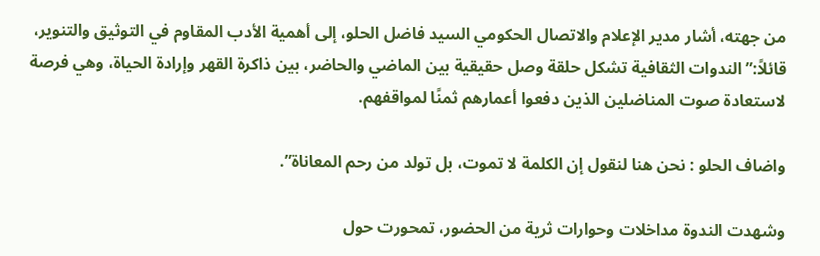من جهته، أشار مدير الإعلام والاتصال الحكومي السيد فاضل الحلو، إلى أهمية الأدب المقاوم في التوثيق والتنوير، قائلاً:”الندوات الثقافية تشكل حلقة وصل حقيقية بين الماضي والحاضر، بين ذاكرة القهر وإرادة الحياة، وهي فرصة لاستعادة صوت المناضلين الذين دفعوا أعمارهم ثمنًا لمواقفهم.

واضاف الحلو : نحن هنا لنقول إن الكلمة لا تموت، بل تولد من رحم المعاناة”.

وشهدت الندوة مداخلات وحوارات ثرية من الحضور، تمحورت حول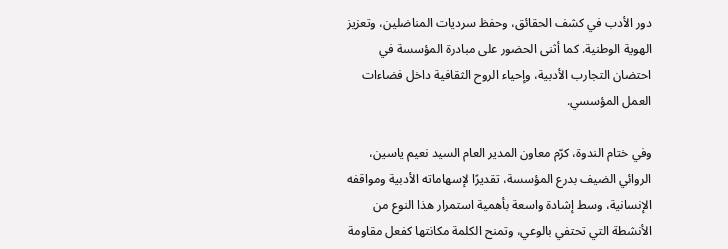دور الأدب في كشف الحقائق، وحفظ سرديات المناضلين، وتعزيز الهوية الوطنية. كما أثنى الحضور على مبادرة المؤسسة في احتضان التجارب الأدبية، وإحياء الروح الثقافية داخل فضاءات العمل المؤسسي.

وفي ختام الندوة، كرّم معاون المدير العام السيد نعيم ياسين، الروائي الضيف بدرع المؤسسة، تقديرًا لإسهاماته الأدبية ومواقفه الإنسانية، وسط إشادة واسعة بأهمية استمرار هذا النوع من الأنشطة التي تحتفي بالوعي، وتمنح الكلمة مكانتها كفعل مقاومة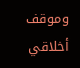وموقف أخلاقي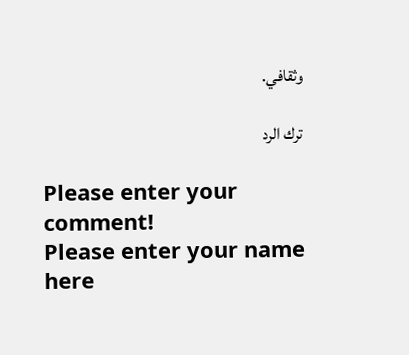وثقافي.

ترك الرد

Please enter your comment!
Please enter your name here